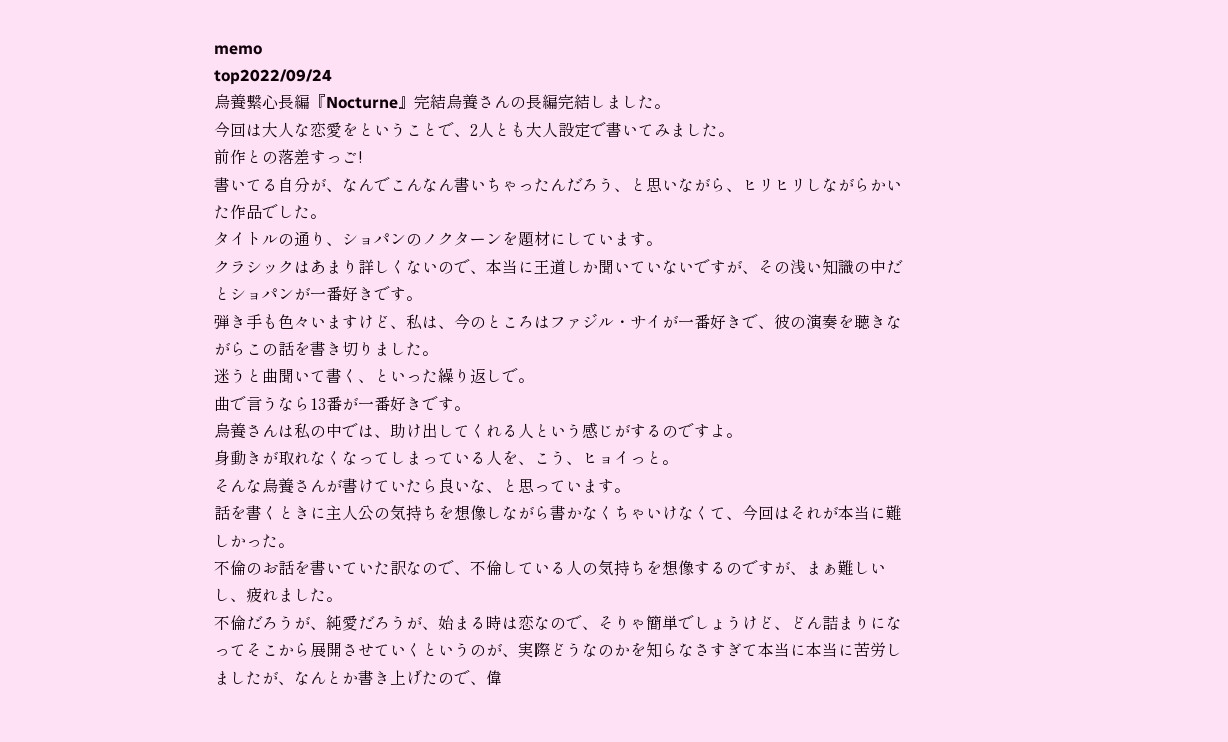memo
top2022/09/24
烏養繋心長編『Nocturne』完結烏養さんの長編完結しました。
今回は大人な恋愛をということで、2人とも大人設定で書いてみました。
前作との落差すっご!
書いてる自分が、なんでこんなん書いちゃったんだろう、と思いながら、ヒリヒリしながらかいた作品でした。
タイトルの通り、ショパンのノクターンを題材にしています。
クラシックはあまり詳しくないので、本当に王道しか聞いていないですが、その浅い知識の中だとショパンが一番好きです。
弾き手も色々いますけど、私は、今のところはファジル・サイが一番好きで、彼の演奏を聴きながらこの話を書き切りました。
迷うと曲聞いて書く、といった繰り返しで。
曲で言うなら13番が一番好きです。
烏養さんは私の中では、助け出してくれる人という感じがするのですよ。
身動きが取れなくなってしまっている人を、こう、ヒョイっと。
そんな烏養さんが書けていたら良いな、と思っています。
話を書くときに主人公の気持ちを想像しながら書かなくちゃいけなくて、今回はそれが本当に難しかった。
不倫のお話を書いていた訳なので、不倫している人の気持ちを想像するのですが、まぁ難しいし、疲れました。
不倫だろうが、純愛だろうが、始まる時は恋なので、そりゃ簡単でしょうけど、どん詰まりになってそこから展開させていくというのが、実際どうなのかを知らなさすぎて本当に本当に苦労しましたが、なんとか書き上げたので、偉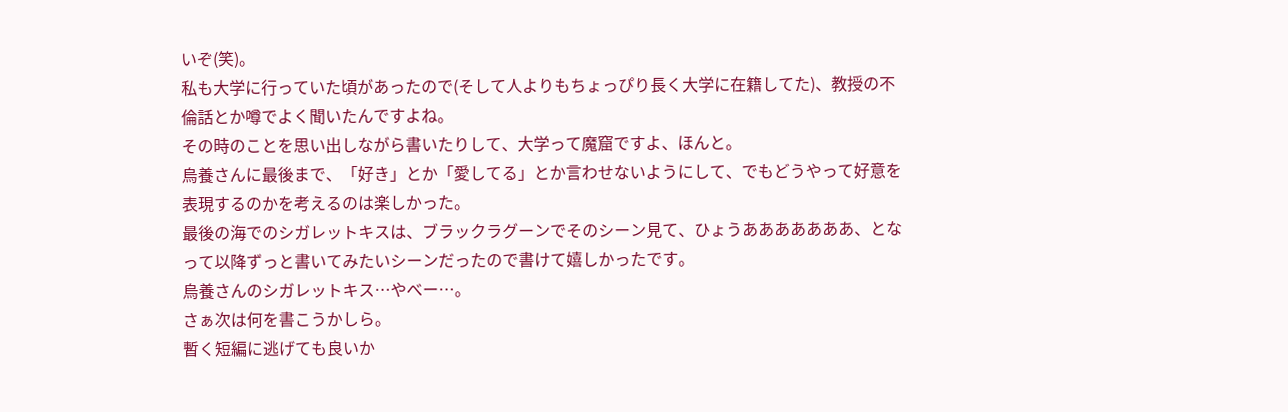いぞ(笑)。
私も大学に行っていた頃があったので(そして人よりもちょっぴり長く大学に在籍してた)、教授の不倫話とか噂でよく聞いたんですよね。
その時のことを思い出しながら書いたりして、大学って魔窟ですよ、ほんと。
烏養さんに最後まで、「好き」とか「愛してる」とか言わせないようにして、でもどうやって好意を表現するのかを考えるのは楽しかった。
最後の海でのシガレットキスは、ブラックラグーンでそのシーン見て、ひょうあああああああ、となって以降ずっと書いてみたいシーンだったので書けて嬉しかったです。
烏養さんのシガレットキス…やべー…。
さぁ次は何を書こうかしら。
暫く短編に逃げても良いか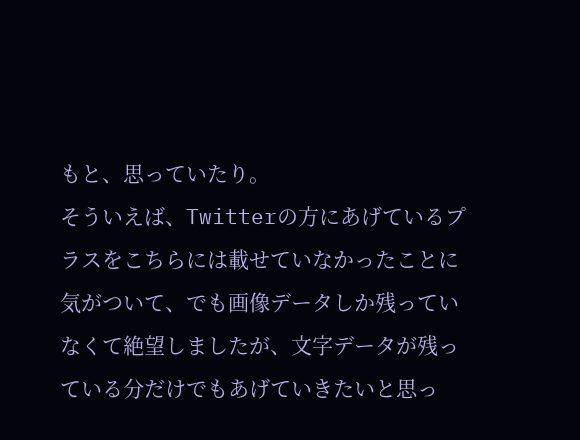もと、思っていたり。
そういえば、Twitterの方にあげているプラスをこちらには載せていなかったことに気がついて、でも画像データしか残っていなくて絶望しましたが、文字データが残っている分だけでもあげていきたいと思っ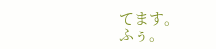てます。
ふぅ。